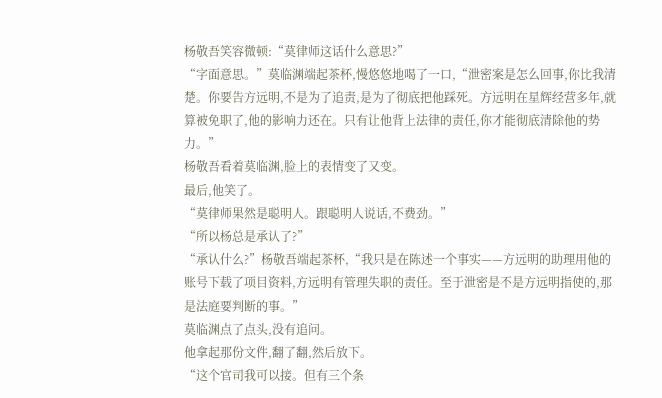杨敬吾笑容微顿:“莫律师这话什么意思?”
“字面意思。”莫临渊端起茶杯,慢悠悠地喝了一口,“泄密案是怎么回事,你比我清楚。你要告方远明,不是为了追责,是为了彻底把他踩死。方远明在星辉经营多年,就算被免职了,他的影响力还在。只有让他背上法律的责任,你才能彻底清除他的势力。”
杨敬吾看着莫临渊,脸上的表情变了又变。
最后,他笑了。
“莫律师果然是聪明人。跟聪明人说话,不费劲。”
“所以杨总是承认了?”
“承认什么?”杨敬吾端起茶杯,“我只是在陈述一个事实——方远明的助理用他的账号下载了项目资料,方远明有管理失职的责任。至于泄密是不是方远明指使的,那是法庭要判断的事。”
莫临渊点了点头,没有追问。
他拿起那份文件,翻了翻,然后放下。
“这个官司我可以接。但有三个条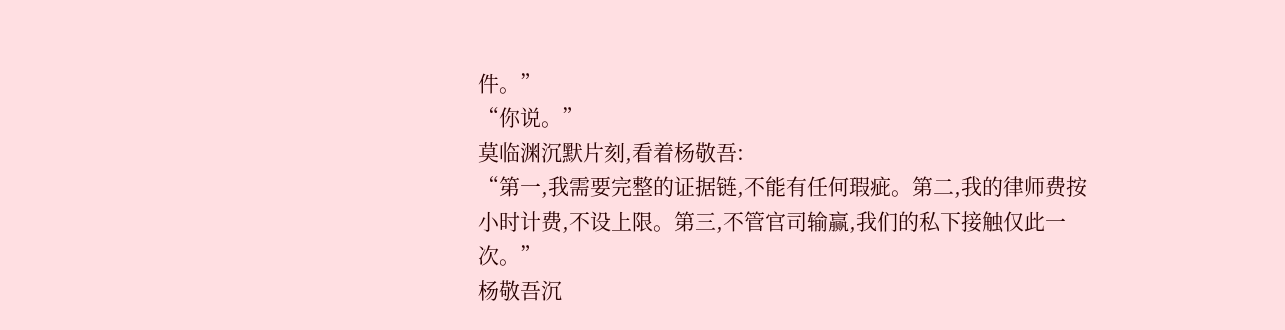件。”
“你说。”
莫临渊沉默片刻,看着杨敬吾:
“第一,我需要完整的证据链,不能有任何瑕疵。第二,我的律师费按小时计费,不设上限。第三,不管官司输赢,我们的私下接触仅此一次。”
杨敬吾沉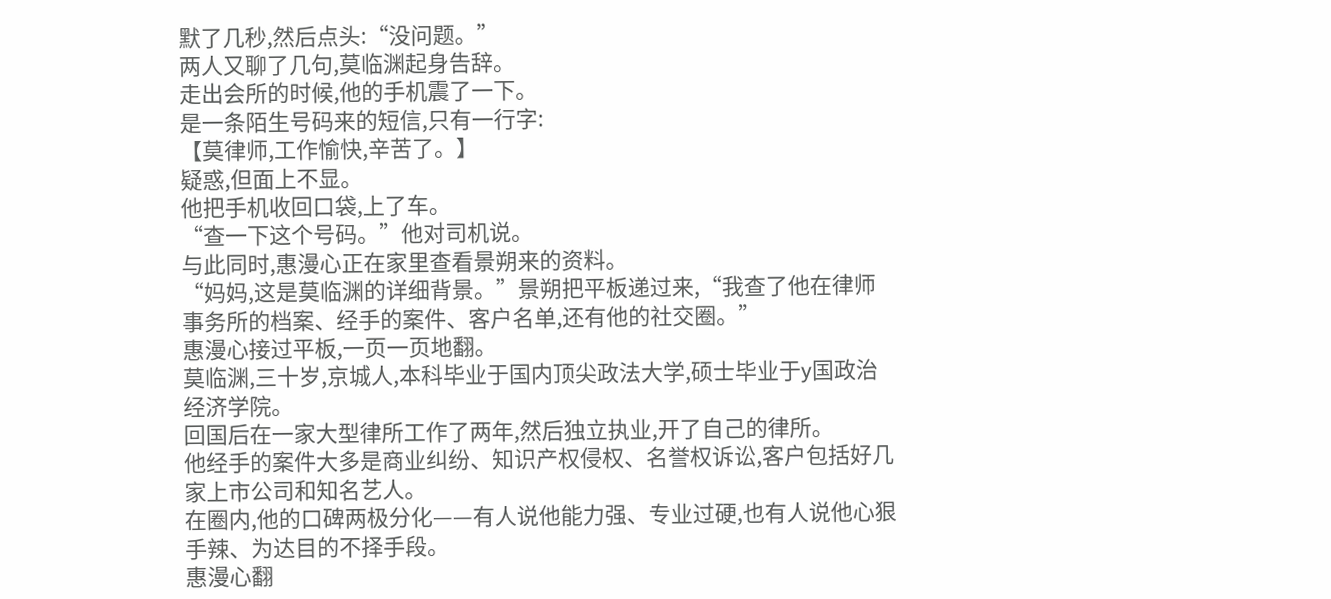默了几秒,然后点头:“没问题。”
两人又聊了几句,莫临渊起身告辞。
走出会所的时候,他的手机震了一下。
是一条陌生号码来的短信,只有一行字:
【莫律师,工作愉快,辛苦了。】
疑惑,但面上不显。
他把手机收回口袋,上了车。
“查一下这个号码。”他对司机说。
与此同时,惠漫心正在家里查看景朔来的资料。
“妈妈,这是莫临渊的详细背景。”景朔把平板递过来,“我查了他在律师事务所的档案、经手的案件、客户名单,还有他的社交圈。”
惠漫心接过平板,一页一页地翻。
莫临渊,三十岁,京城人,本科毕业于国内顶尖政法大学,硕士毕业于y国政治经济学院。
回国后在一家大型律所工作了两年,然后独立执业,开了自己的律所。
他经手的案件大多是商业纠纷、知识产权侵权、名誉权诉讼,客户包括好几家上市公司和知名艺人。
在圈内,他的口碑两极分化——有人说他能力强、专业过硬,也有人说他心狠手辣、为达目的不择手段。
惠漫心翻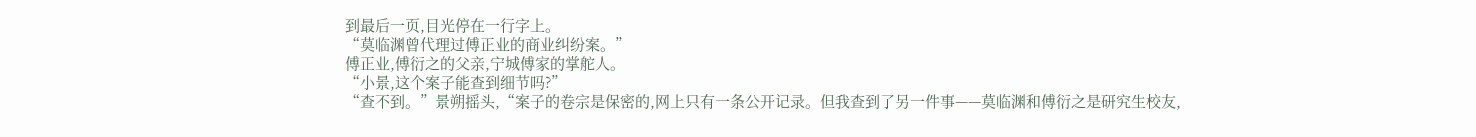到最后一页,目光停在一行字上。
“莫临渊曾代理过傅正业的商业纠纷案。”
傅正业,傅衍之的父亲,宁城傅家的掌舵人。
“小景,这个案子能查到细节吗?”
“查不到。”景朔摇头,“案子的卷宗是保密的,网上只有一条公开记录。但我查到了另一件事——莫临渊和傅衍之是研究生校友,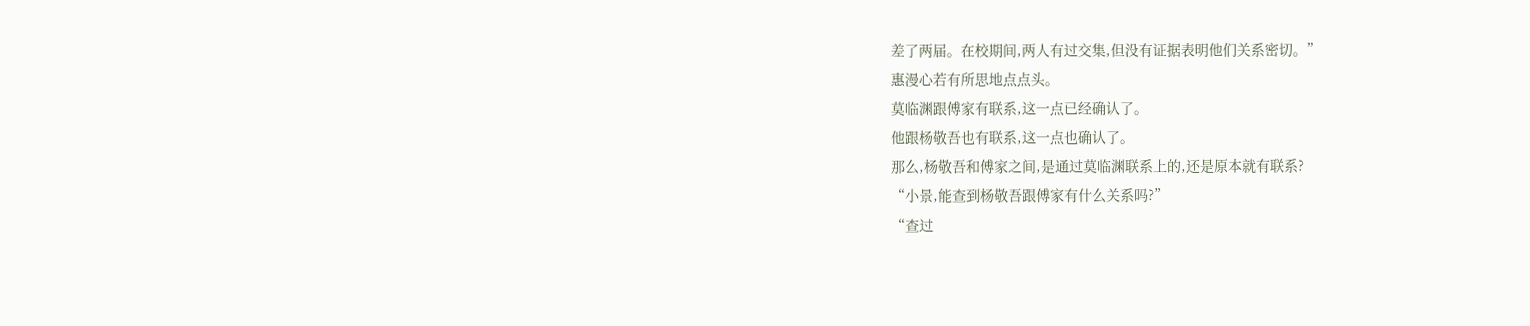差了两届。在校期间,两人有过交集,但没有证据表明他们关系密切。”
惠漫心若有所思地点点头。
莫临渊跟傅家有联系,这一点已经确认了。
他跟杨敬吾也有联系,这一点也确认了。
那么,杨敬吾和傅家之间,是通过莫临渊联系上的,还是原本就有联系?
“小景,能查到杨敬吾跟傅家有什么关系吗?”
“查过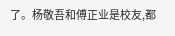了。杨敬吾和傅正业是校友,都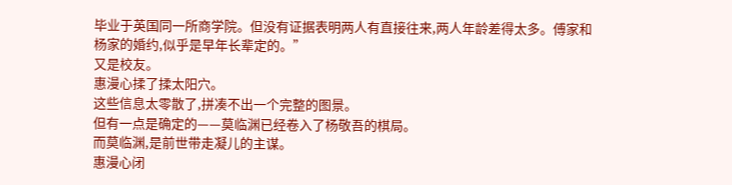毕业于英国同一所商学院。但没有证据表明两人有直接往来,两人年龄差得太多。傅家和杨家的婚约,似乎是早年长辈定的。”
又是校友。
惠漫心揉了揉太阳穴。
这些信息太零散了,拼凑不出一个完整的图景。
但有一点是确定的——莫临渊已经卷入了杨敬吾的棋局。
而莫临渊,是前世带走凝儿的主谋。
惠漫心闭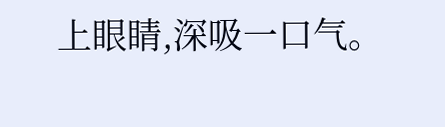上眼睛,深吸一口气。